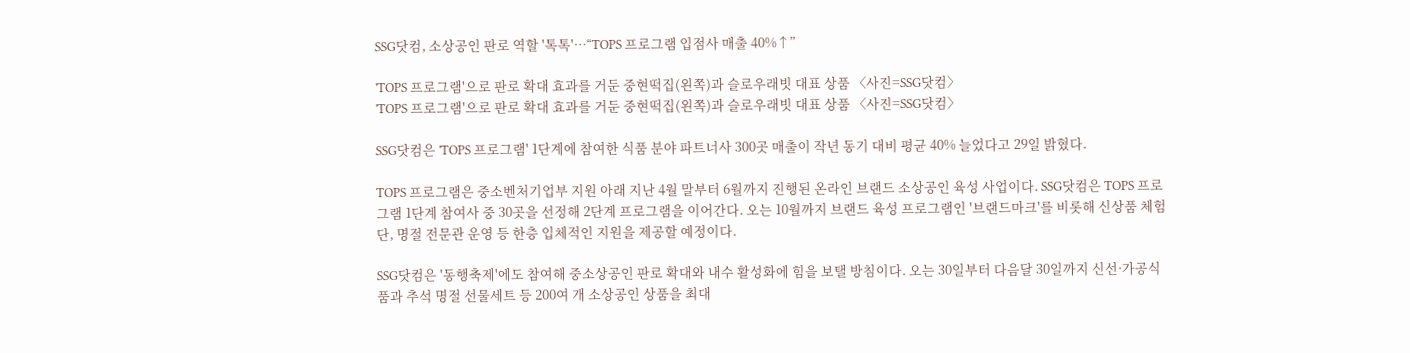SSG닷컴, 소상공인 판로 역할 '톡톡'…“TOPS 프로그램 입점사 매출 40%↑”

'TOPS 프로그램'으로 판로 확대 효과를 거둔 중현떡집(왼쪽)과 슬로우래빗 대표 상품 〈사진=SSG닷컴〉
'TOPS 프로그램'으로 판로 확대 효과를 거둔 중현떡집(왼쪽)과 슬로우래빗 대표 상품 〈사진=SSG닷컴〉

SSG닷컴은 'TOPS 프로그램' 1단계에 참여한 식품 분야 파트너사 300곳 매출이 작년 동기 대비 평균 40% 늘었다고 29일 밝혔다.

TOPS 프로그램은 중소벤처기업부 지원 아래 지난 4월 말부터 6월까지 진행된 온라인 브랜드 소상공인 육성 사업이다. SSG닷컴은 TOPS 프로그램 1단계 참여사 중 30곳을 선정해 2단계 프로그램을 이어간다. 오는 10월까지 브랜드 육성 프로그램인 '브랜드마크'를 비롯해 신상품 체험단, 명절 전문관 운영 등 한층 입체적인 지원을 제공할 예정이다.

SSG닷컴은 '동행축제'에도 참여해 중소상공인 판로 확대와 내수 활성화에 힘을 보탤 방침이다. 오는 30일부터 다음달 30일까지 신선·가공식품과 추석 명절 선물세트 등 200여 개 소상공인 상품을 최대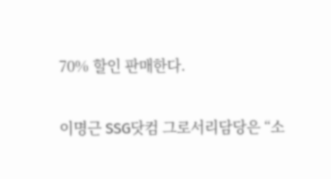70% 할인 판매한다.

이명근 SSG닷컴 그로서리담당은 “소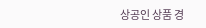상공인 상품 경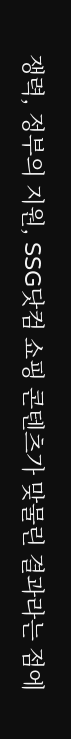쟁력, 정부의 지원, SSG닷컴 쇼핑 콘텐츠가 맞물린 결과라는 점에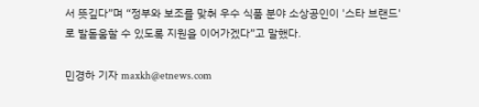서 뜻깊다”며 “정부와 보조를 맞춰 우수 식품 분야 소상공인이 '스타 브랜드'로 발돋움할 수 있도록 지원을 이어가겠다”고 말했다.

민경하 기자 maxkh@etnews.com